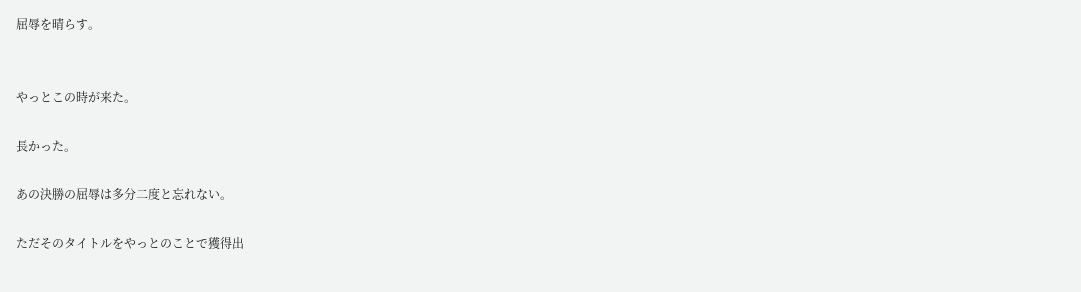屈辱を晴らす。


やっとこの時が来た。

長かった。

あの決勝の屈辱は多分二度と忘れない。

ただそのタイトルをやっとのことで獲得出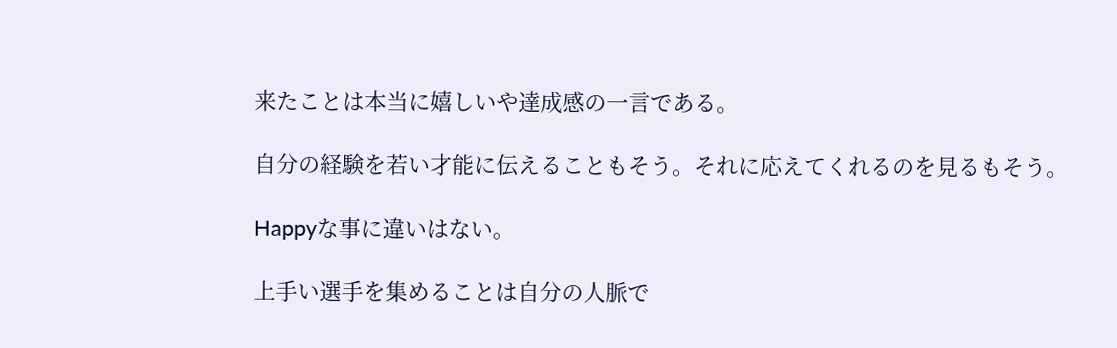来たことは本当に嬉しいや達成感の一言である。

自分の経験を若い才能に伝えることもそう。それに応えてくれるのを見るもそう。

Happyな事に違いはない。

上手い選手を集めることは自分の人脈で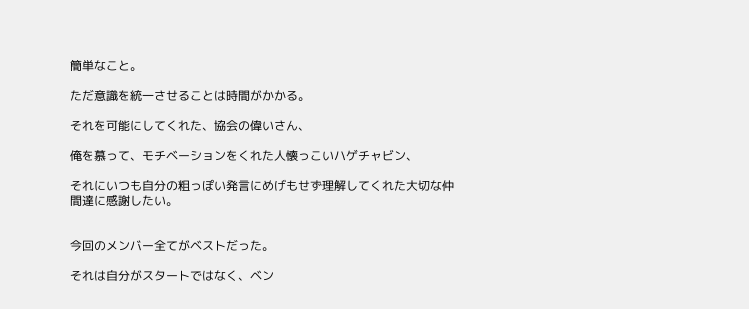簡単なこと。

ただ意識を統一させることは時間がかかる。

それを可能にしてくれた、協会の偉いさん、

俺を慕って、モチベーションをくれた人懐っこいハゲチャビン、

それにいつも自分の粗っぽい発言にめげもせず理解してくれた大切な仲間達に感謝したい。


今回のメンバー全てがベストだった。

それは自分がスタートではなく、ベン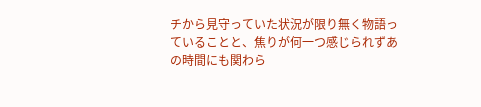チから見守っていた状況が限り無く物語っていることと、焦りが何一つ感じられずあの時間にも関わら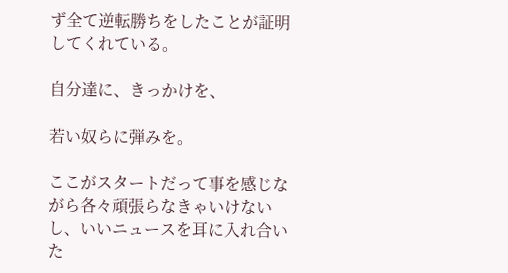ず全て逆転勝ちをしたことが証明してくれている。

自分達に、きっかけを、

若い奴らに弾みを。

ここがスタートだって事を感じながら各々頑張らなきゃいけないし、いいニュースを耳に入れ合いた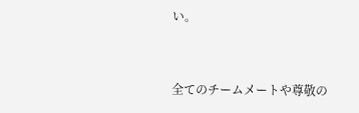い。


全てのチームメートや尊敬の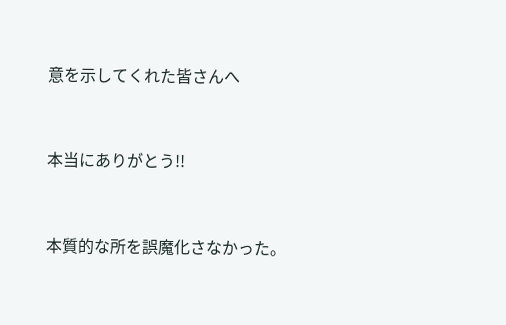意を示してくれた皆さんへ


本当にありがとう!!


本質的な所を誤魔化さなかった。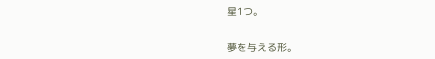星1つ。


夢を与える形。